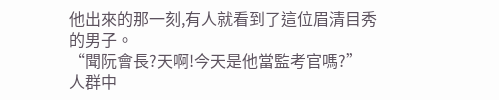他出來的那一刻,有人就看到了這位眉清目秀的男子。
“聞阮會長?天啊!今天是他當監考官嗎?”
人群中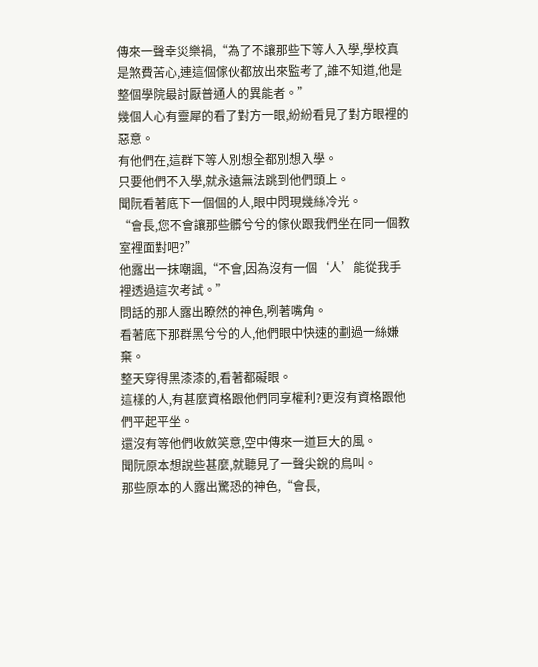傳來一聲幸災樂禍,“為了不讓那些下等人入學,學校真是煞費苦心,連這個傢伙都放出來監考了,誰不知道,他是整個學院最討厭普通人的異能者。”
幾個人心有靈犀的看了對方一眼,紛紛看見了對方眼裡的惡意。
有他們在,這群下等人別想全都別想入學。
只要他們不入學,就永遠無法跳到他們頭上。
聞阮看著底下一個個的人,眼中閃現幾絲冷光。
“會長,您不會讓那些髒兮兮的傢伙跟我們坐在同一個教室裡面對吧?”
他露出一抹嘲諷,“不會,因為沒有一個‘人’能從我手裡透過這次考試。”
問話的那人露出瞭然的神色,咧著嘴角。
看著底下那群黑兮兮的人,他們眼中快速的劃過一絲嫌棄。
整天穿得黑漆漆的,看著都礙眼。
這樣的人,有甚麼資格跟他們同享權利?更沒有資格跟他們平起平坐。
還沒有等他們收斂笑意,空中傳來一道巨大的風。
聞阮原本想說些甚麼,就聽見了一聲尖銳的鳥叫。
那些原本的人露出驚恐的神色,“會長,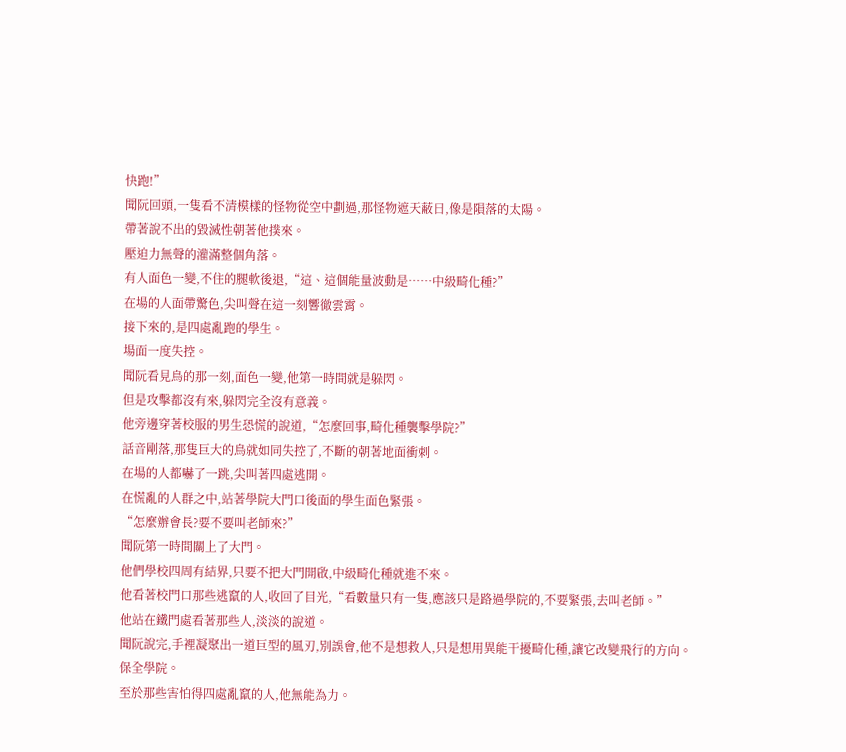快跑!”
聞阮回頭,一隻看不清模樣的怪物從空中劃過,那怪物遮天蔽日,像是隕落的太陽。
帶著說不出的毀滅性朝著他撲來。
壓迫力無聲的灌滿整個角落。
有人面色一變,不住的腿軟後退,“這、這個能量波動是……中級畸化種?”
在場的人面帶驚色,尖叫聲在這一刻響徹雲霄。
接下來的,是四處亂跑的學生。
場面一度失控。
聞阮看見鳥的那一刻,面色一變,他第一時間就是躲閃。
但是攻擊都沒有來,躲閃完全沒有意義。
他旁邊穿著校服的男生恐慌的說道,“怎麼回事,畸化種襲擊學院?”
話音剛落,那隻巨大的鳥就如同失控了,不斷的朝著地面衝刺。
在場的人都嚇了一跳,尖叫著四處逃開。
在慌亂的人群之中,站著學院大門口後面的學生面色緊張。
“怎麼辦會長?要不要叫老師來?”
聞阮第一時間關上了大門。
他們學校四周有結界,只要不把大門開啟,中級畸化種就進不來。
他看著校門口那些逃竄的人,收回了目光,“看數量只有一隻,應該只是路過學院的,不要緊張,去叫老師。”
他站在鐵門處看著那些人,淡淡的說道。
聞阮說完,手裡凝聚出一道巨型的風刃,別誤會,他不是想救人,只是想用異能干擾畸化種,讓它改變飛行的方向。
保全學院。
至於那些害怕得四處亂竄的人,他無能為力。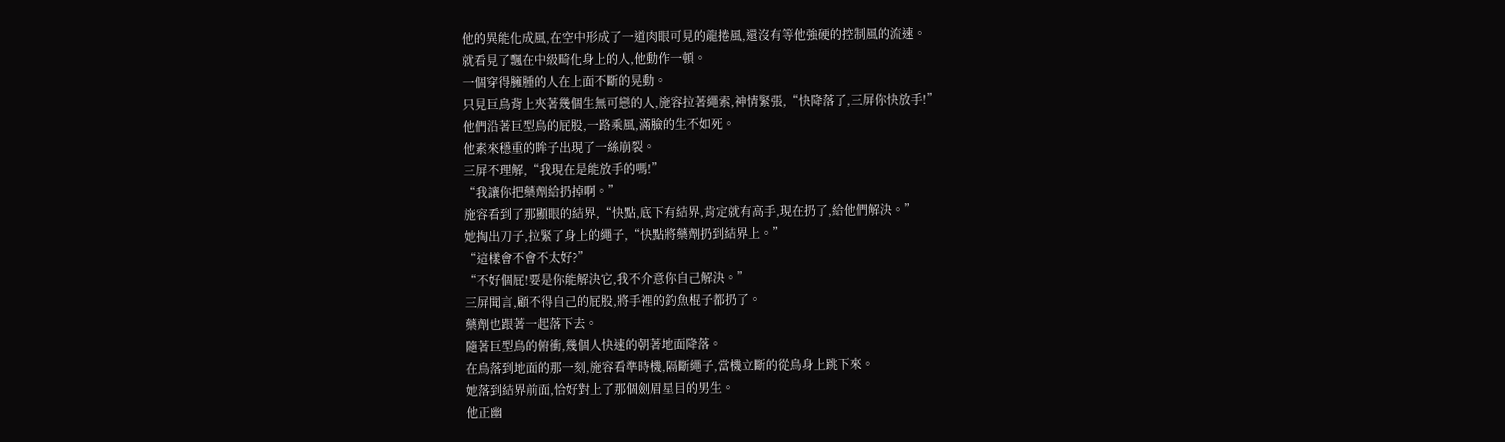他的異能化成風,在空中形成了一道肉眼可見的龍捲風,還沒有等他強硬的控制風的流速。
就看見了飄在中級畸化身上的人,他動作一頓。
一個穿得臃腫的人在上面不斷的晃動。
只見巨鳥背上夾著幾個生無可戀的人,施容拉著繩索,神情緊張,“快降落了,三屏你快放手!”
他們沿著巨型鳥的屁股,一路乘風,滿臉的生不如死。
他素來穩重的眸子出現了一絲崩裂。
三屏不理解,“我現在是能放手的嗎!”
“我讓你把藥劑給扔掉啊。”
施容看到了那顯眼的結界,“快點,底下有結界,肯定就有高手,現在扔了,給他們解決。”
她掏出刀子,拉緊了身上的繩子,“快點將藥劑扔到結界上。”
“這樣會不會不太好?”
“不好個屁!要是你能解決它,我不介意你自己解決。”
三屏聞言,顧不得自己的屁股,將手裡的釣魚棍子都扔了。
藥劑也跟著一起落下去。
隨著巨型鳥的俯衝,幾個人快速的朝著地面降落。
在鳥落到地面的那一刻,施容看準時機,隔斷繩子,當機立斷的從鳥身上跳下來。
她落到結界前面,恰好對上了那個劍眉星目的男生。
他正幽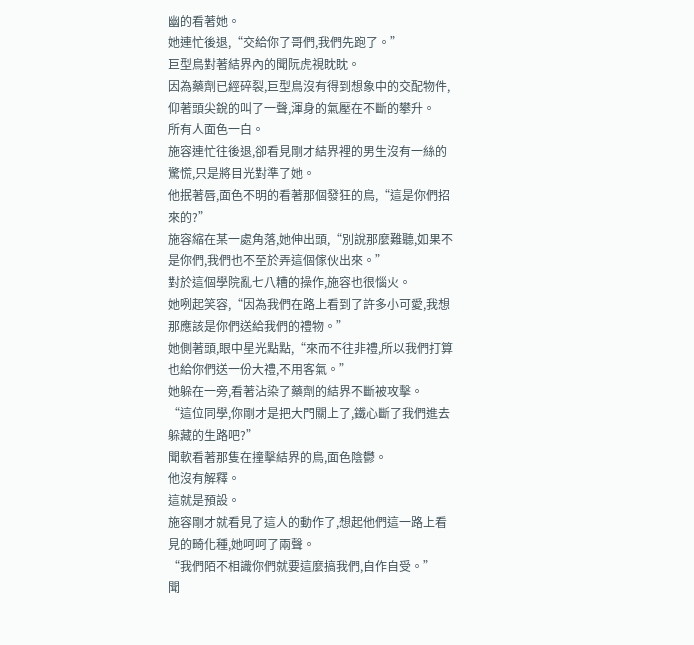幽的看著她。
她連忙後退,“交給你了哥們,我們先跑了。”
巨型鳥對著結界內的聞阮虎視眈眈。
因為藥劑已經碎裂,巨型鳥沒有得到想象中的交配物件,仰著頭尖銳的叫了一聲,渾身的氣壓在不斷的攀升。
所有人面色一白。
施容連忙往後退,卻看見剛才結界裡的男生沒有一絲的驚慌,只是將目光對準了她。
他抿著唇,面色不明的看著那個發狂的鳥,“這是你們招來的?”
施容縮在某一處角落,她伸出頭,“別說那麼難聽,如果不是你們,我們也不至於弄這個傢伙出來。”
對於這個學院亂七八糟的操作,施容也很惱火。
她咧起笑容,“因為我們在路上看到了許多小可愛,我想那應該是你們送給我們的禮物。”
她側著頭,眼中星光點點,“來而不往非禮,所以我們打算也給你們送一份大禮,不用客氣。”
她躲在一旁,看著沾染了藥劑的結界不斷被攻擊。
“這位同學,你剛才是把大門關上了,鐵心斷了我們進去躲藏的生路吧?”
聞軟看著那隻在撞擊結界的鳥,面色陰鬱。
他沒有解釋。
這就是預設。
施容剛才就看見了這人的動作了,想起他們這一路上看見的畸化種,她呵呵了兩聲。
“我們陌不相識你們就要這麼搞我們,自作自受。”
聞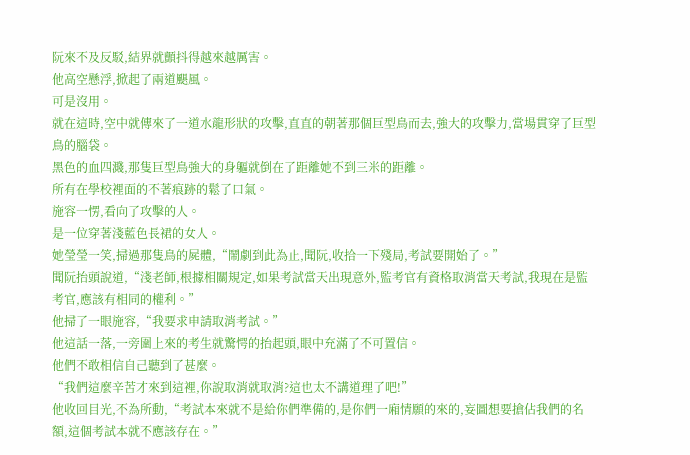阮來不及反駁,結界就顫抖得越來越厲害。
他高空懸浮,掀起了兩道颶風。
可是沒用。
就在這時,空中就傳來了一道水龍形狀的攻擊,直直的朝著那個巨型鳥而去,強大的攻擊力,當場貫穿了巨型鳥的腦袋。
黑色的血四濺,那隻巨型鳥強大的身軀就倒在了距離她不到三米的距離。
所有在學校裡面的不著痕跡的鬆了口氣。
施容一愣,看向了攻擊的人。
是一位穿著淺藍色長裙的女人。
她瑩瑩一笑,掃過那隻鳥的屍體,“鬧劇到此為止,聞阮,收拾一下殘局,考試要開始了。”
聞阮抬頭說道,“淺老師,根據相關規定,如果考試當天出現意外,監考官有資格取消當天考試,我現在是監考官,應該有相同的權利。”
他掃了一眼施容,“我要求申請取消考試。”
他這話一落,一旁圍上來的考生就驚愕的抬起頭,眼中充滿了不可置信。
他們不敢相信自己聽到了甚麼。
“我們這麼辛苦才來到這裡,你說取消就取消?這也太不講道理了吧!”
他收回目光,不為所動,“考試本來就不是給你們準備的,是你們一廂情願的來的,妄圖想要搶佔我們的名額,這個考試本就不應該存在。”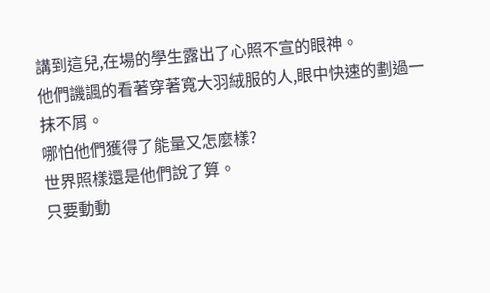講到這兒,在場的學生露出了心照不宣的眼神。
他們譏諷的看著穿著寬大羽絨服的人,眼中快速的劃過一抹不屑。
哪怕他們獲得了能量又怎麼樣?
世界照樣還是他們說了算。
只要動動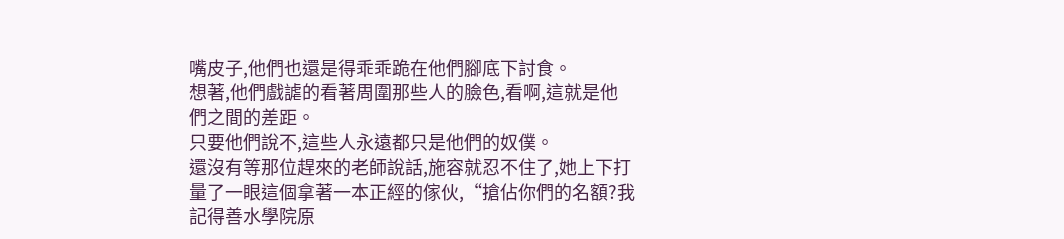嘴皮子,他們也還是得乖乖跪在他們腳底下討食。
想著,他們戲謔的看著周圍那些人的臉色,看啊,這就是他們之間的差距。
只要他們說不,這些人永遠都只是他們的奴僕。
還沒有等那位趕來的老師說話,施容就忍不住了,她上下打量了一眼這個拿著一本正經的傢伙,“搶佔你們的名額?我記得善水學院原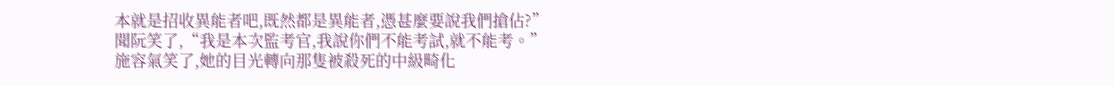本就是招收異能者吧,既然都是異能者,憑甚麼要說我們搶佔?”
聞阮笑了,“我是本次監考官,我說你們不能考試,就不能考。”
施容氣笑了,她的目光轉向那隻被殺死的中級畸化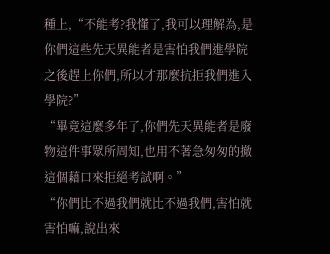種上,“不能考?我懂了,我可以理解為,是你們這些先天異能者是害怕我們進學院之後趕上你們,所以才那麼抗拒我們進入學院?”
“畢竟這麼多年了,你們先天異能者是廢物這件事眾所周知,也用不著急匆匆的撤這個藉口來拒絕考試啊。”
“你們比不過我們就比不過我們,害怕就害怕嘛,說出來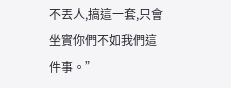不丟人,搞這一套,只會坐實你們不如我們這件事。”